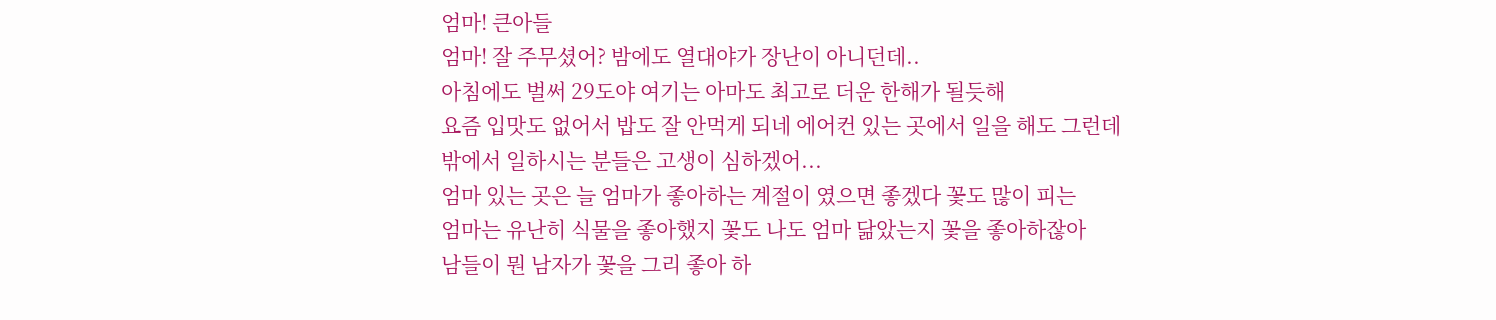엄마! 큰아들
엄마! 잘 주무셨어? 밤에도 열대야가 장난이 아니던데..
아침에도 벌써 29도야 여기는 아마도 최고로 더운 한해가 될듯해
요즘 입맛도 없어서 밥도 잘 안먹게 되네 에어컨 있는 곳에서 일을 해도 그런데
밖에서 일하시는 분들은 고생이 심하겠어...
엄마 있는 곳은 늘 엄마가 좋아하는 계절이 였으면 좋겠다 꽃도 많이 피는
엄마는 유난히 식물을 좋아했지 꽃도 나도 엄마 닮았는지 꽃을 좋아하잖아
남들이 뭔 남자가 꽃을 그리 좋아 하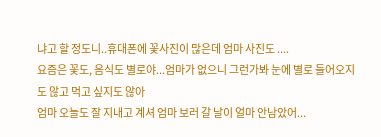냐고 할 정도니..휴대폰에 꽃사진이 많은데 엄마 사진도 ....
요즘은 꽃도, 음식도 별로야...엄마가 없으니 그런가봐 눈에 별로 들어오지도 않고 먹고 싶지도 않아
엄마 오늘도 잘 지내고 계셔 엄마 보러 갈 날이 얼마 안남았어...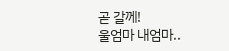곧 갈께!
울엄마 내엄마..